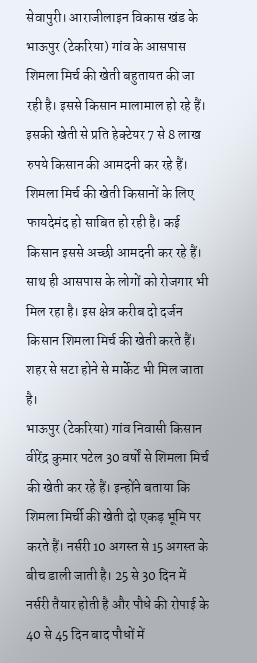सेवापुरी। आराजीलाइन विकास खंड के भाऊपुर (टेकरिया) गांव के आसपास शिमला मिर्च की खेती बहुतायत की जा रही है। इससे किसान मालामाल हो रहे हैं। इसकी खेती से प्रति हेक्टेयर 7 से 8 लाख रुपये किसान की आमदनी कर रहे हैं।
शिमला मिर्च की खेती किसानों के लिए फायदेमंद हो साबित हो रही है। कई किसान इससे अच्छी आमदनी कर रहे हैं। साथ ही आसपास के लोगों को रोजगार भी मिल रहा है। इस क्षेत्र करीब दो दर्जन किसान शिमला मिर्च की खेती करते हैं। शहर से सटा होने से मार्केट भी मिल जाता है।
भाऊपुर (टेकरिया) गांव निवासी किसान वीरेंद्र कुमार पटेल 30 वर्षों से शिमला मिर्च की खेती कर रहे हैं। इन्होंने बताया कि शिमला मिर्ची की खेती दो एकड़ भूमि पर करते हैं। नर्सरी 10 अगस्त से 15 अगस्त के बीच डाली जाती है। 25 से 30 दिन में नर्सरी तैयार होती है और पौधे की रोपाई के 40 से 45 दिन बाद पौधों में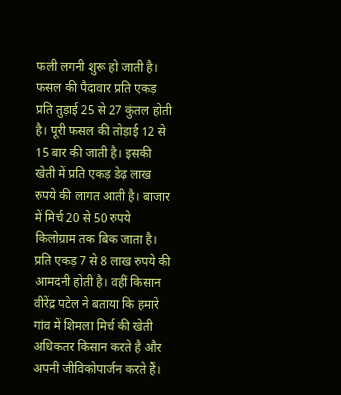फली लगनी शुरू हो जाती है। फसल की पैदावार प्रति एकड़ प्रति तुड़ाई 25 से 27 कुंतल होती है। पूरी फसल की तोड़ाई 12 से 15 बार की जाती है। इसकी खेती में प्रति एकड़ डेढ़ लाख रुपये की लागत आती है। बाजार में मिर्च 20 से 50 रुपये किलोग्राम तक बिक जाता है। प्रति एकड़ 7 से 8 लाख रुपये की आमदनी होती है। वहीं किसान वीरेंद्र पटेल ने बताया कि हमारे गांव में शिमला मिर्च की खेती अधिकतर किसान करते है और अपनी जीविकोपार्जन करते हैं।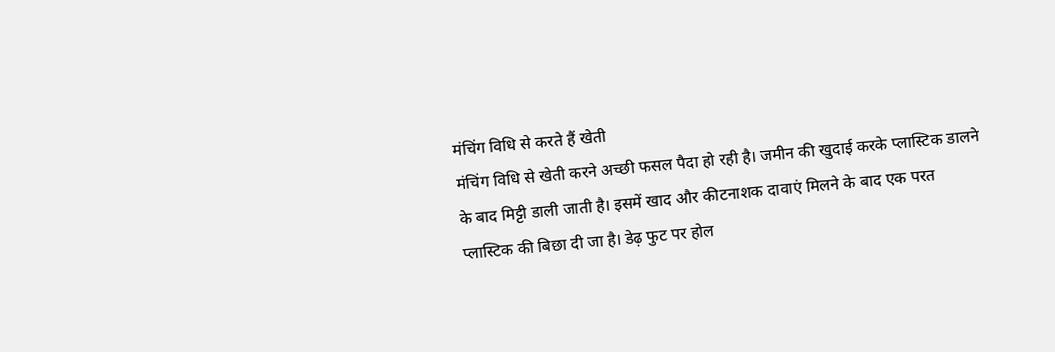मंचिंग विधि से करते हैं खेती
मंचिंग विधि से खेती करने अच्छी फसल पैदा हो रही है। जमीन की खुदाई करके प्लास्टिक डालने के बाद मिट्टी डाली जाती है। इसमें खाद और कीटनाशक दावाएं मिलने के बाद एक परत प्लास्टिक की बिछा दी जा है। डेढ़ फुट पर होल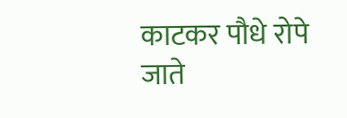काटकर पौधे रोपे जाते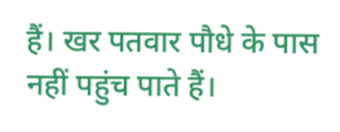हैं। खर पतवार पौधे के पास नहीं पहुंच पाते हैं।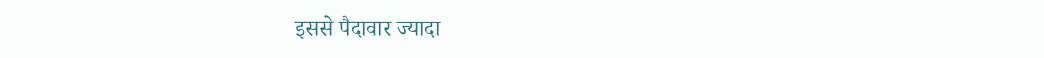इससे पैदावार ज्यादा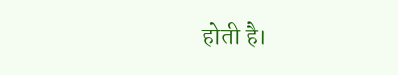होती है।